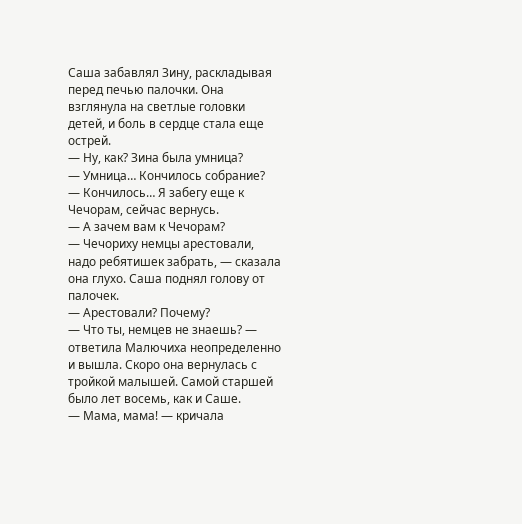Саша забавлял Зину, раскладывая перед печью палочки. Она взглянула на светлые головки детей, и боль в сердце стала еще острей.
— Ну, как? Зина была умница?
— Умница… Кончилось собрание?
— Кончилось… Я забегу еще к Чечорам, сейчас вернусь.
— А зачем вам к Чечорам?
— Чечориху немцы арестовали, надо ребятишек забрать, — сказала она глухо. Саша поднял голову от палочек.
— Арестовали? Почему?
— Что ты, немцев не знаешь? — ответила Малючиха неопределенно и вышла. Скоро она вернулась с тройкой малышей. Самой старшей было лет восемь, как и Саше.
— Мама, мама! — кричала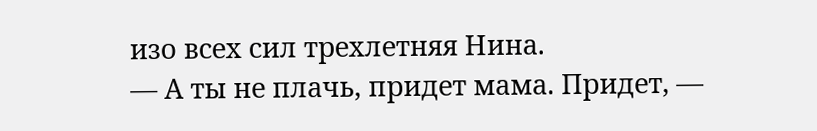изо всех сил трехлетняя Нина.
— А ты не плачь, придет мама. Придет, —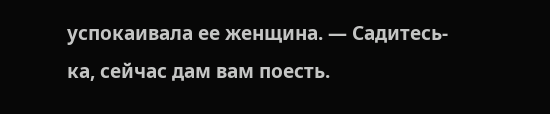успокаивала ее женщина. — Садитесь-ка, сейчас дам вам поесть.